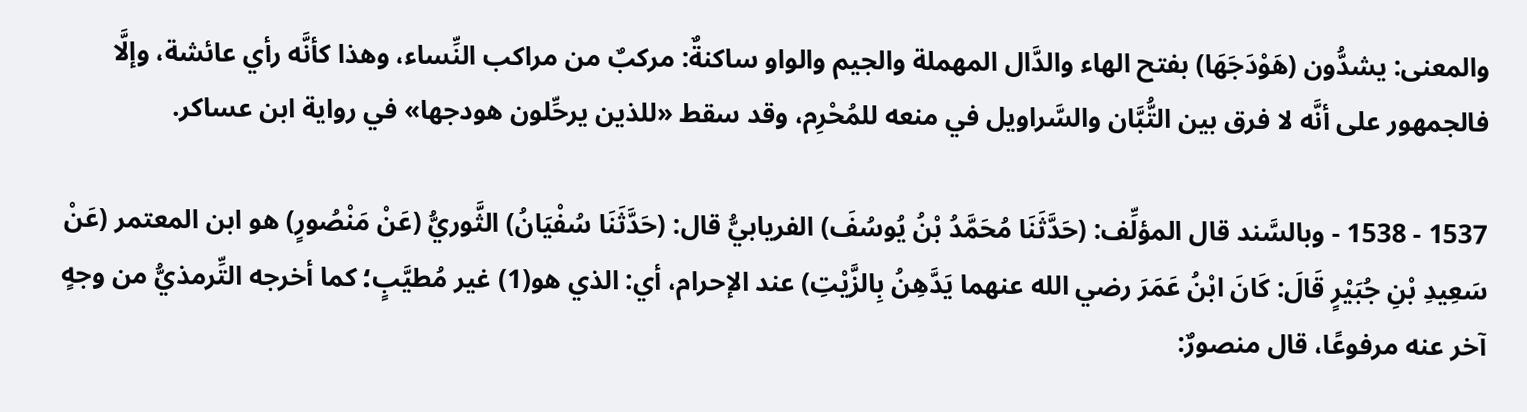والمعنى: يشدُّون (هَوْدَجَهَا) بفتح الهاء والدَّال المهملة والجيم والواو ساكنةٌ: مركبٌ من مراكب النِّساء، وهذا كأنَّه رأي عائشة، وإلَّا فالجمهور على أنَّه لا فرق بين التُّبَّان والسَّراويل في منعه للمُحْرِم، وقد سقط «للذين يرحِّلون هودجها» في رواية ابن عساكر.

1537 - 1538 - وبالسَّند قال المؤلِّف: (حَدَّثَنَا مُحَمَّدُ بْنُ يُوسُفَ) الفريابيُّ قال: (حَدَّثَنَا سُفْيَانُ) الثَّوريُّ (عَنْ مَنْصُورٍ) هو ابن المعتمر (عَنْ سَعِيدِ بْنِ جُبَيْرٍ قَالَ: كَانَ ابْنُ عَمَرَ رضي الله عنهما يَدَّهِنُ بِالزَّيْتِ) عند الإحرام، أي: الذي هو(1) غير مُطيَّبٍ؛ كما أخرجه التِّرمذيُّ من وجهٍ آخر عنه مرفوعًا، قال منصورٌ: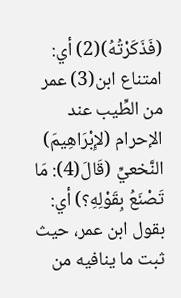(فَذَكَرْتُهُ)(2) أي: امتناع ابن(3) عمر من الطِّيب عند الإحرام (لإِبْرَاهِيمَ) النَّخعيِّ (قَالَ(4): مَا تَصْنَعُ بِقَوْلِهِ؟) أي: بقول ابن عمر، حيث ثبت ما ينافيه من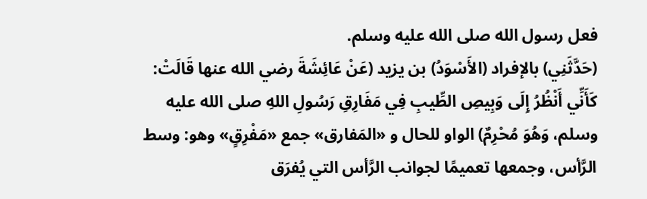فعل رسول الله صلى الله عليه وسلم.
(حَدَّثَنِي) بالإفراد (الأَسْوَدُ) بن يزيد (عَنْ عَائِشَةَ رضي الله عنها قَالَتْ: كَأَنِّي أَنْظُرُ إِلَى وَبِيصِ الطِّيبِ فِي مَفَارِقِ رَسُولِ اللهِ صلى الله عليه وسلم، وَهُوَ مُحْرِمٌ) الواو للحال و «المَفارق» جمع «مَفْرِقٍ» وهو: وسط الرَّأس، وجمعها تعميمًا لجوانب الرَّأس التي يُفرَق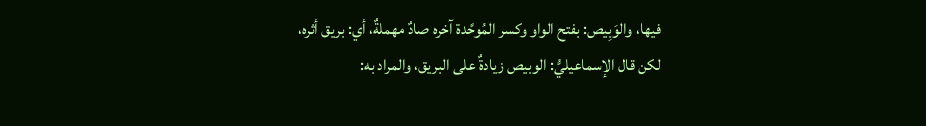فيها، والوَبِيص: بفتح الواو وكسر المُوحَّدة آخره صادٌ مهملةٌ، أي: بريق أثره، لكن قال الإسماعيليُّ: الوبيص زيادةٌ على البريق، والمراد به: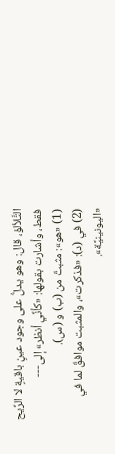التَّلألؤ، قال: وهو يدلُّ على وجود عينٍ باقيةٍ لا الرِّيح فقط، وأشارت بقولها: «كأنِّي أنظر» إلى---
(1) «هو»: مثبتٌ من (ب) و (س).
(2) في (د): «فذكرت»، والمثبت موافقٌ لما في «اليونينيَّة».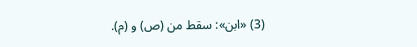(3) «ابن»: سقط من (ص) و (م).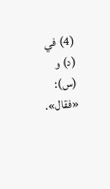(4) في (د) و (س): «فقال».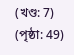(খণ্ড: 7) (পৃষ্ঠা: 49)